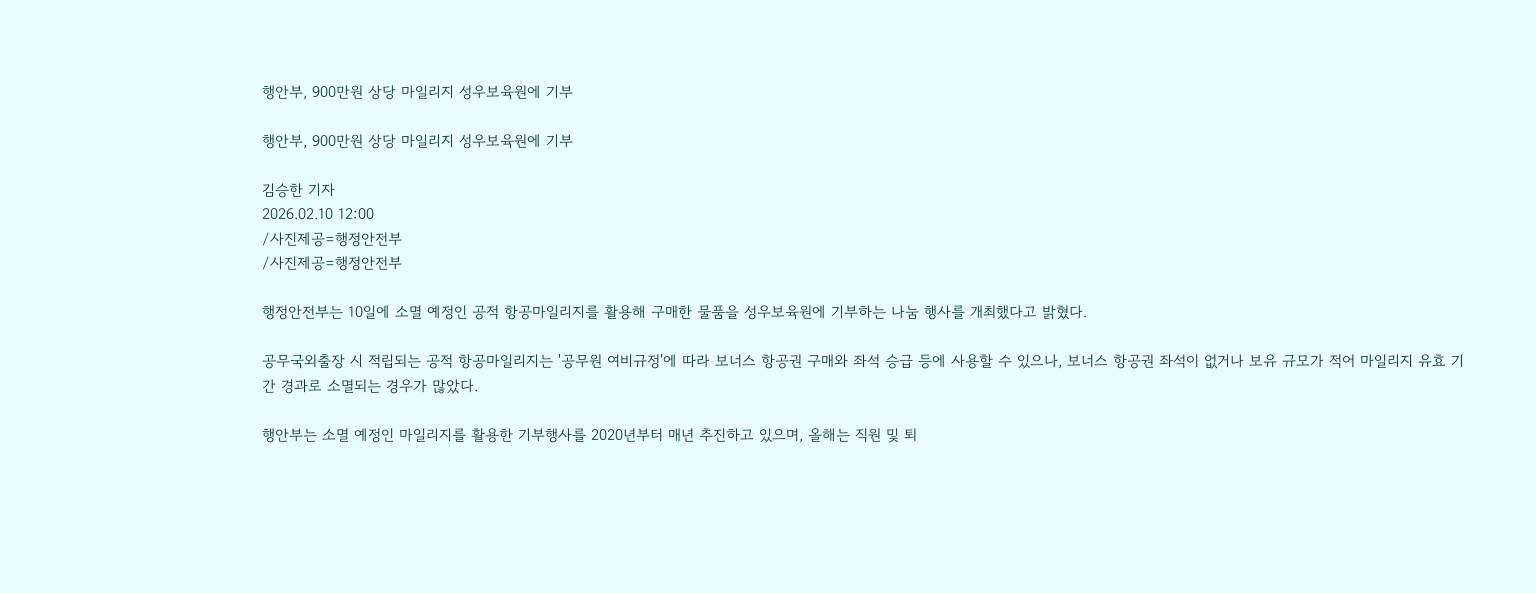행안부, 900만원 상당 마일리지 성우보육원에 기부

행안부, 900만원 상당 마일리지 성우보육원에 기부

김승한 기자
2026.02.10 12:00
/사진제공=행정안전부
/사진제공=행정안전부

행정안전부는 10일에 소멸 예정인 공적 항공마일리지를 활용해 구매한 물품을 성우보육원에 기부하는 나눔 행사를 개최했다고 밝혔다.

공무국외출장 시 적립되는 공적 항공마일리지는 '공무원 여비규정'에 따라 보너스 항공권 구매와 좌석 승급 등에 사용할 수 있으나, 보너스 항공권 좌석이 없거나 보유 규모가 적어 마일리지 유효 기간 경과로 소멸되는 경우가 많았다.

행안부는 소멸 예정인 마일리지를 활용한 기부행사를 2020년부터 매년 추진하고 있으며, 올해는 직원 및 퇴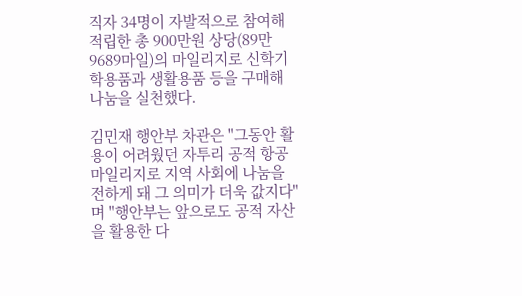직자 34명이 자발적으로 참여해 적립한 총 900만원 상당(89만9689마일)의 마일리지로 신학기 학용품과 생활용품 등을 구매해 나눔을 실천했다.

김민재 행안부 차관은 "그동안 활용이 어려웠던 자투리 공적 항공마일리지로 지역 사회에 나눔을 전하게 돼 그 의미가 더욱 값지다"며 "행안부는 앞으로도 공적 자산을 활용한 다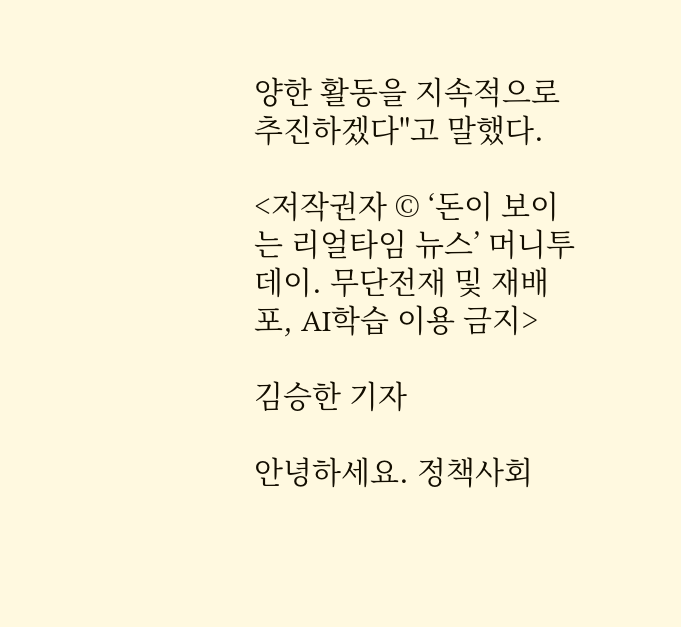양한 활동을 지속적으로 추진하겠다"고 말했다.

<저작권자 © ‘돈이 보이는 리얼타임 뉴스’ 머니투데이. 무단전재 및 재배포, AI학습 이용 금지>

김승한 기자

안녕하세요. 정책사회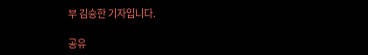부 김승한 기자입니다.

공유